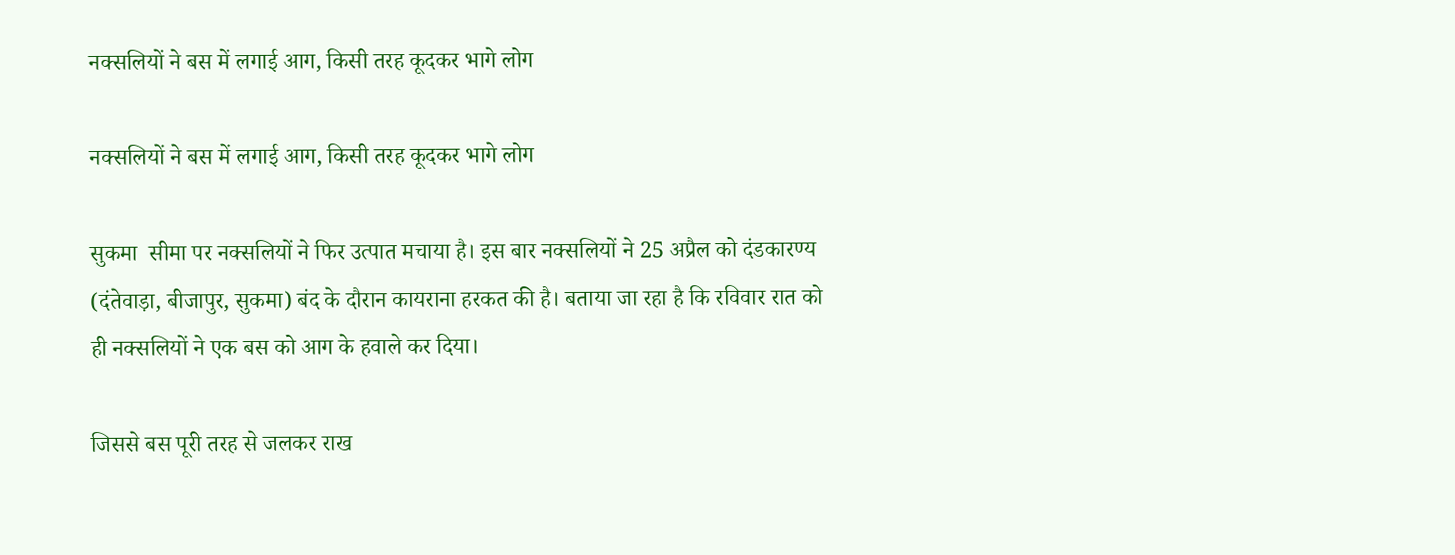नक्सलियों ने बस में लगाई आग, किसी तरह कूदकर भागे लोग

नक्सलियों ने बस में लगाई आग, किसी तरह कूदकर भागे लोग

सुकमा  सीमा पर नक्सलियों ने फिर उत्पात मचाया है। इस बार नक्सलियों ने 25 अप्रैल को दंडकारण्य (दंतेवाड़ा, बीजापुर, सुकमा) बंद के दौरान कायराना हरकत की है। बताया जा रहा है कि रविवार रात को ही नक्सलियों ने एक बस को आग के हवाले कर दिया।

जिससे बस पूरी तरह से जलकर राख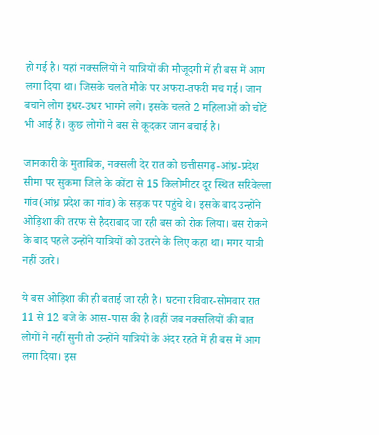हो गई है। यहां नक्सलियों ने यात्रियों की मौजूदगी में ही बस में आग लगा दिया था। जिसके चलते मौके पर अफरा-तफरी मच गई। जान बचाने लोग इधर-उधर भागने लगे। इसके चलते 2 महिलाओं को चोटें भी आई हैं। कुछ लोगों ने बस से कूदकर जान बचाई है।

जानकारी के मुताबिक, नक्सली देर रात को छत्तीसगढ़-आंध्र-प्रदेश सीमा पर सुकमा जिले के कोंटा से 15 किलोमीटर दूर स्थित सरिवेल्ला गांव(आंध्र प्रदेश का गांव) के सड़क पर पहुंचे थे। इसके बाद उन्होंने ओड़िशा की तरफ से हैदराबाद जा रही बस को रोक लिया। बस रोकने के बाद पहले उन्होंने यात्रियों को उतरने के लिए कहा था। मगर यात्री नहीं उतरे।

ये बस ओड़िशा की ही बताई जा रही है। घटना रविवार-सोमवार रात 11 से 12 बजे के आस-पास की है।वहीं जब नक्सलियों की बात लोगों ने नहीं सुनी तो उन्होंने यात्रियों के अंदर रहते में ही बस में आग लगा दिया। इस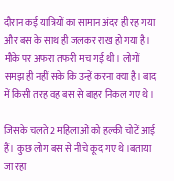दौरान कई यात्रियों का सामान अंदर ही रह गया और बस के साथ ही जलकर राख हो गया है। मौके पर अफरा तफरी मच गई थी। लोगों समझ ही नहीं सके कि उन्हें करना क्या है। बाद में किसी तरह वह बस से बाहर निकल गए थे।

जिसके चलते 2 महिलाओं को हल्की चोटें आई हैं। कुछ लोग बस से नीचे कूद गए थे।बताया जा रहा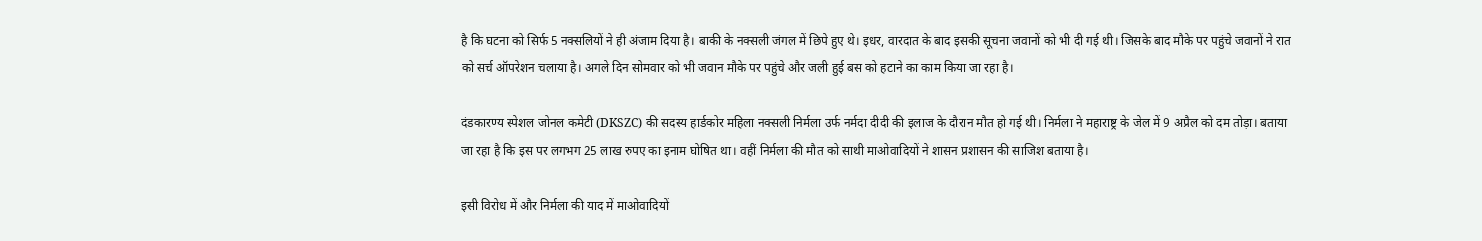है कि घटना को सिर्फ 5 नक्सलियों ने ही अंजाम दिया है। बाकी के नक्सली जंगल में छिपे हुए थे। इधर, वारदात के बाद इसकी सूचना जवानों को भी दी गई थी। जिसके बाद मौके पर पहुंचे जवानों ने रात को सर्च ऑपरेशन चलाया है। अगले दिन सोमवार को भी जवान मौके पर पहुंचे और जली हुई बस को हटाने का काम किया जा रहा है।

दंडकारण्य स्पेशल जोनल कमेटी (DKSZC) की सदस्य हार्डकोर महिला नक्सली निर्मला उर्फ नर्मदा दीदी की इलाज के दौरान मौत हो गई थी। निर्मला ने महाराष्ट्र के जेल में 9 अप्रैल को दम तोड़ा। बताया जा रहा है कि इस पर लगभग 25 लाख रुपए का इनाम घोषित था। वहीं निर्मला की मौत को साथी माओवादियों ने शासन प्रशासन की साजिश बताया है।

इसी विरोध में और निर्मला की याद में माओवादियों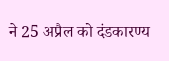ने 25 अप्रैल को दंडकारण्य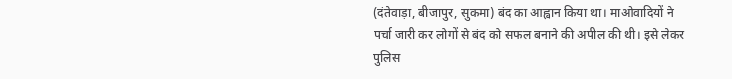(दंतेवाड़ा, बीजापुर, सुकमा) बंद का आह्वान किया था। माओवादियों ने पर्चा जारी कर लोगों से बंद को सफल बनाने की अपील की थी। इसे लेकर पुलिस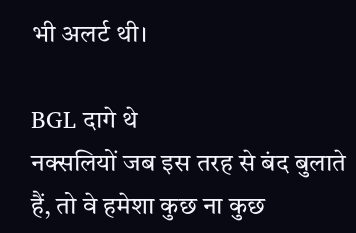भी अलर्ट थी।

BGL दागे थे
नक्सलियों जब इस तरह से बंद बुलाते हैं, तो वे हमेशा कुछ ना कुछ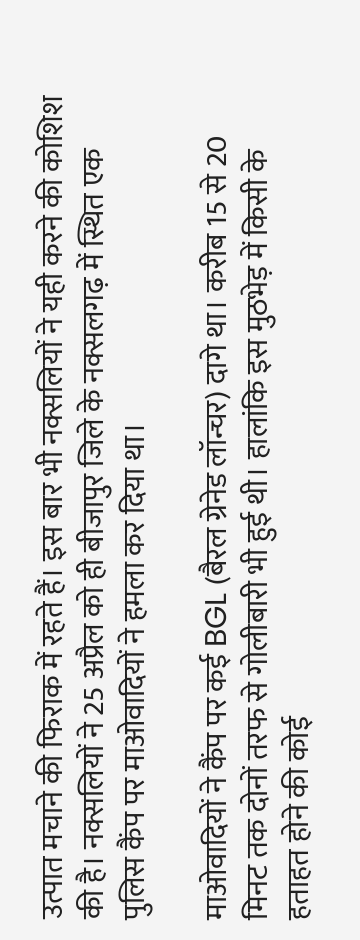उत्पात मचाने की फिराक में रहते हैं। इस बार भी नक्सलियों ने यही करने की कोशिश की है। नक्सलियों ने 25 अप्रैल को ही बीजापुर जिले के नक्सलगढ़ में स्थित एक पुलिस कैंप पर माओवादियों ने हमला कर दिया था।

माओवादियों ने कैंप पर कई BGL (बैरल ग्रेनेड लॉन्चर) दागे था। करीब 15 से 20 मिनट तक दोनों तरफ से गोलीबारी भी हुई थी। हालांकि इस मुठभेड़ में किसी के हताहत होने की कोई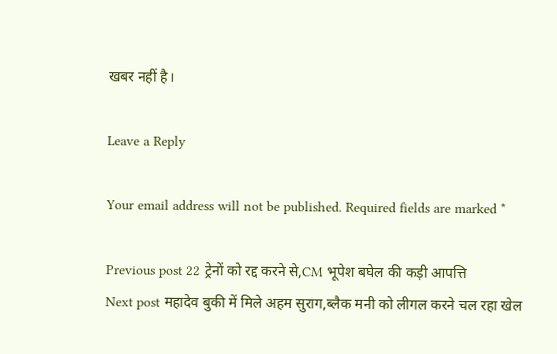खबर नहीं है।

Leave a Reply

Your email address will not be published. Required fields are marked *

Previous post 22 ट्रेनों को रद्द करने से,CM भूपेश बघेल की कड़ी आपत्ति
Next post महादेव बुकी में मिले अहम सुराग,ब्लैक मनी को लीगल करने चल रहा खेल